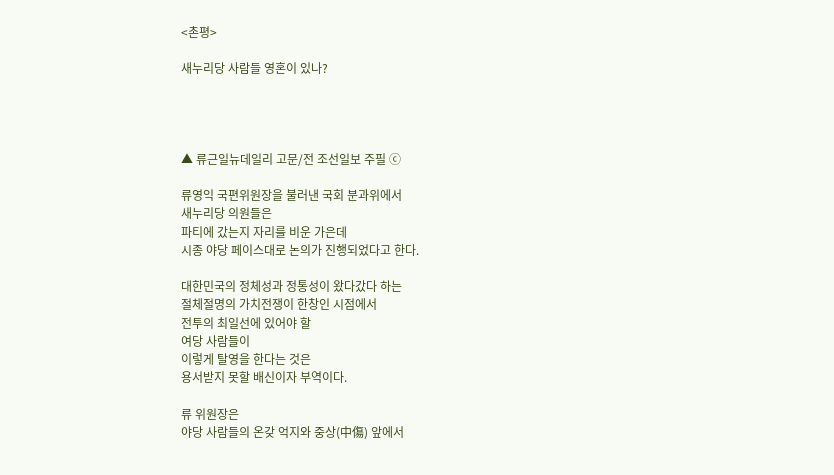<촌평>

새누리당 사람들 영혼이 있나?




▲ 류근일뉴데일리 고문/전 조선일보 주필 ⓒ

류영익 국편위원장을 불러낸 국회 분과위에서
새누리당 의원들은
파티에 갔는지 자리를 비운 가은데
시종 야당 페이스대로 논의가 진행되었다고 한다.

대한민국의 정체성과 정통성이 왔다갔다 하는
절체절명의 가치전쟁이 한창인 시점에서
전투의 최일선에 있어야 할
여당 사람들이
이렇게 탈영을 한다는 것은
용서받지 못할 배신이자 부역이다.

류 위원장은
야당 사람들의 온갖 억지와 중상(中傷) 앞에서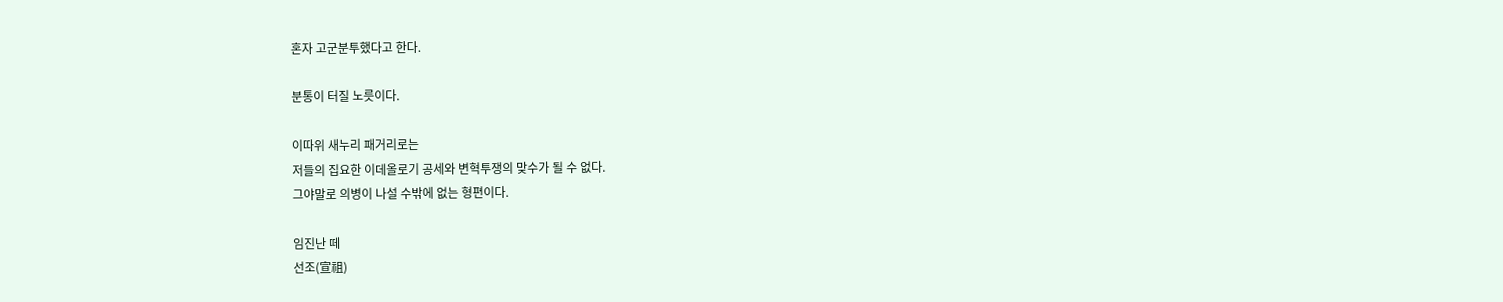혼자 고군분투했다고 한다.

분통이 터질 노릇이다.

이따위 새누리 패거리로는
저들의 집요한 이데올로기 공세와 변혁투쟁의 맞수가 될 수 없다.
그야말로 의병이 나설 수밖에 없는 형편이다.

임진난 떼
선조(宣祖)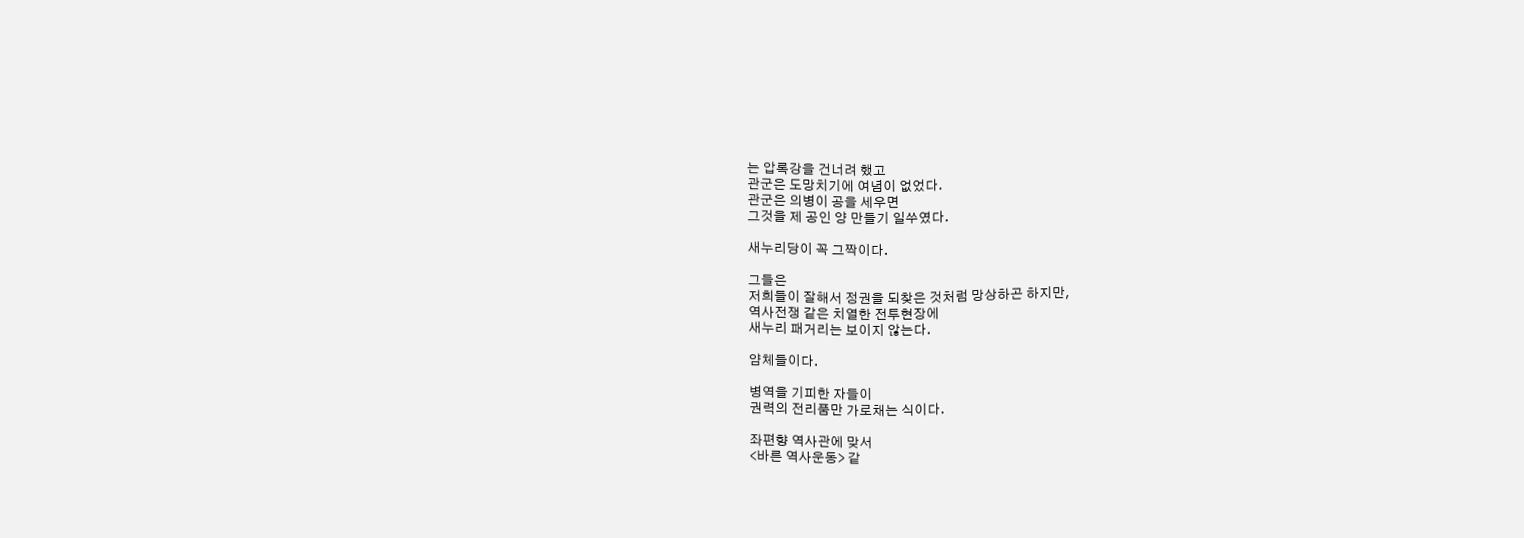는 압록강을 건너려 했고
관군은 도망치기에 여념이 없었다.
관군은 의병이 공을 세우면
그것을 제 공인 양 만들기 일쑤였다.

새누리당이 꼭 그짝이다.

그들은
저희들이 잘해서 정권을 되찾은 것처럼 망상하곤 하지만,
역사전쟁 같은 치열한 전투현장에
새누리 패거리는 보이지 않는다.

얌체들이다.

병역을 기피한 자들이
권력의 전리품만 가로채는 식이다.

좌편향 역사관에 맞서
<바른 역사운동> 같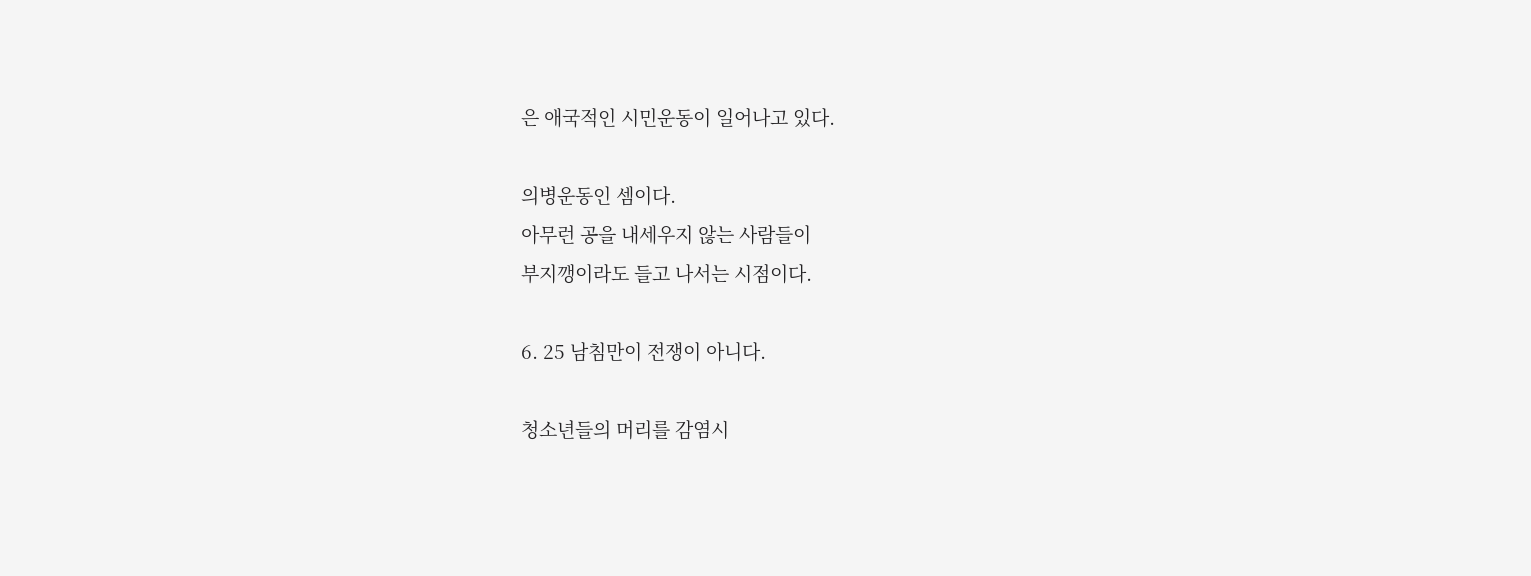은 애국적인 시민운동이 일어나고 있다.

의병운동인 셈이다.
아무런 공을 내세우지 않는 사람들이
부지깽이라도 들고 나서는 시점이다.

6. 25 남침만이 전쟁이 아니다.

청소년들의 머리를 감염시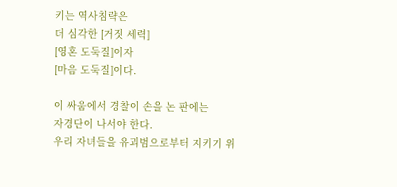키는 역사침략은
더 심각한 [거짓 세력]
[영혼 도둑질]이자
[마음 도둑질]이다.

이 싸움에서 경찰이 손을 논 판에는
자경단이 나서야 한다.
우리 자녀들을 유괴범으로부터 지키기 위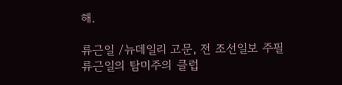해.

류근일 /뉴데일리 고문, 전 조선일보 주필
류근일의 탐미주의 클럽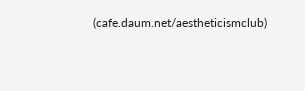(cafe.daum.net/aestheticismclub)